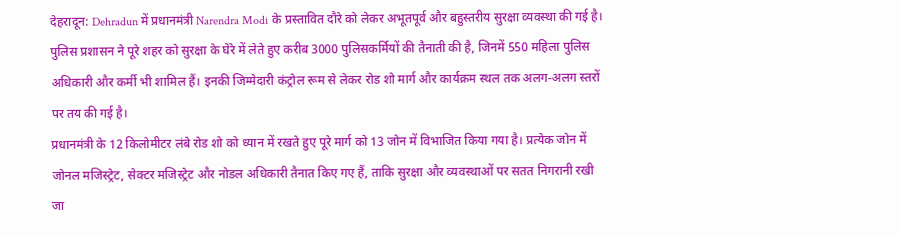देहरादून: Dehradun में प्रधानमंत्री Narendra Modi के प्रस्तावित दौरे को लेकर अभूतपूर्व और बहुस्तरीय सुरक्षा व्यवस्था की गई है। पुलिस प्रशासन ने पूरे शहर को सुरक्षा के घेरे में लेते हुए करीब 3000 पुलिसकर्मियों की तैनाती की है, जिनमें 550 महिला पुलिस अधिकारी और कर्मी भी शामिल हैं। इनकी जिम्मेदारी कंट्रोल रूम से लेकर रोड शो मार्ग और कार्यक्रम स्थल तक अलग-अलग स्तरों पर तय की गई है।
प्रधानमंत्री के 12 किलोमीटर लंबे रोड शो को ध्यान में रखते हुए पूरे मार्ग को 13 जोन में विभाजित किया गया है। प्रत्येक जोन में जोनल मजिस्ट्रेट, सेक्टर मजिस्ट्रेट और नोडल अधिकारी तैनात किए गए हैं, ताकि सुरक्षा और व्यवस्थाओं पर सतत निगरानी रखी जा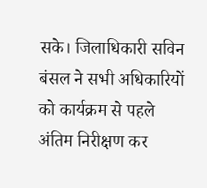सके। जिलाधिकारी सविन बंसल ने सभी अधिकारियों को कार्यक्रम से पहले अंतिम निरीक्षण कर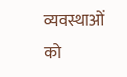व्यवस्थाओं को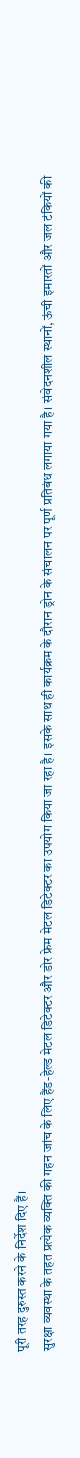पूरी तरह दुरुस्त करने के निर्देश दिए हैं।
सुरक्षा व्यवस्था के तहत प्रत्येक व्यक्ति की गहन जांच के लिए हैंड-हेल्ड मेटल डिटेक्टर और डोर फ्रेम मेटल डिटेक्टर का उपयोग किया जा रहा है। इसके साथ ही कार्यक्रम के दौरान ड्रोन के संचालन पर पूर्ण प्रतिबंध लगाया गया है। संवेदनशील स्थानों, ऊंची इमारतों और जल टंकियों की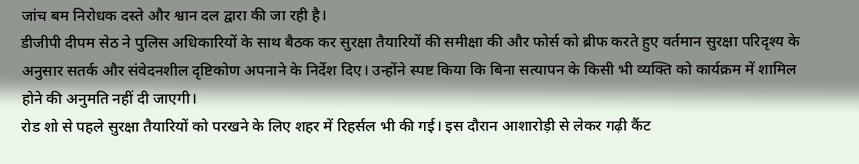जांच बम निरोधक दस्ते और श्वान दल द्वारा की जा रही है।
डीजीपी दीपम सेठ ने पुलिस अधिकारियों के साथ बैठक कर सुरक्षा तैयारियों की समीक्षा की और फोर्स को ब्रीफ करते हुए वर्तमान सुरक्षा परिदृश्य के अनुसार सतर्क और संवेदनशील दृष्टिकोण अपनाने के निर्देश दिए। उन्होंने स्पष्ट किया कि बिना सत्यापन के किसी भी व्यक्ति को कार्यक्रम में शामिल होने की अनुमति नहीं दी जाएगी।
रोड शो से पहले सुरक्षा तैयारियों को परखने के लिए शहर में रिहर्सल भी की गई। इस दौरान आशारोड़ी से लेकर गढ़ी कैंट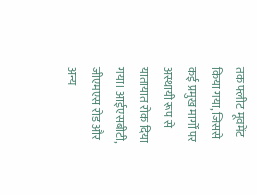तक फ्लीट मूवमेंट किया गया, जिससे कई प्रमुख मार्गों पर अस्थायी रूप से यातायात रोक दिया गया। आईएसबीटी, जीएमएस रोड और अन्य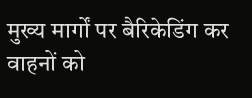मुख्य मार्गों पर बैरिकेडिंग कर वाहनों को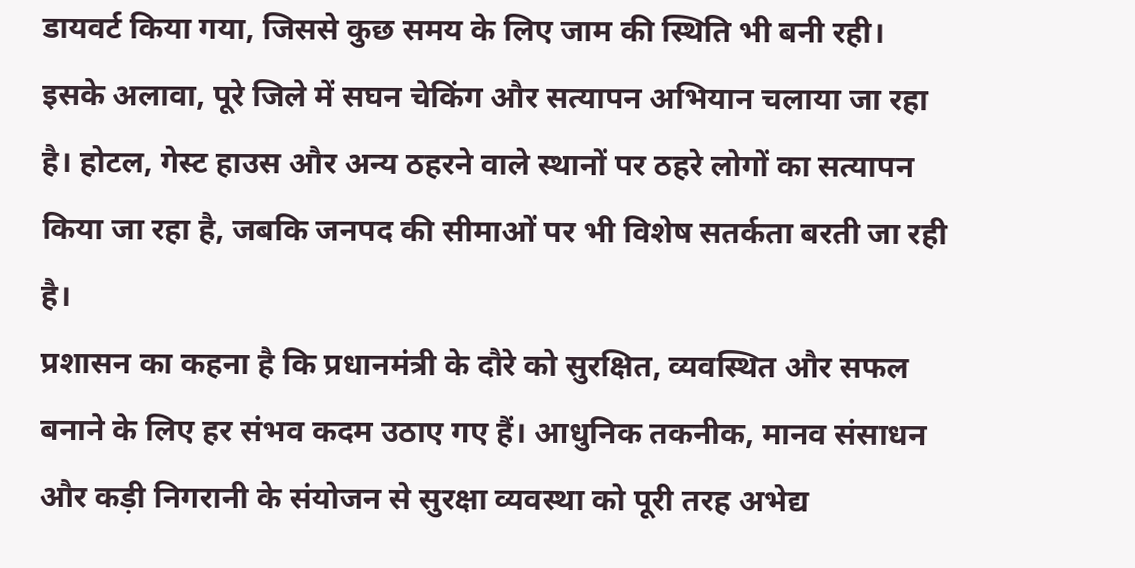डायवर्ट किया गया, जिससे कुछ समय के लिए जाम की स्थिति भी बनी रही।
इसके अलावा, पूरे जिले में सघन चेकिंग और सत्यापन अभियान चलाया जा रहा है। होटल, गेस्ट हाउस और अन्य ठहरने वाले स्थानों पर ठहरे लोगों का सत्यापन किया जा रहा है, जबकि जनपद की सीमाओं पर भी विशेष सतर्कता बरती जा रही है।
प्रशासन का कहना है कि प्रधानमंत्री के दौरे को सुरक्षित, व्यवस्थित और सफल बनाने के लिए हर संभव कदम उठाए गए हैं। आधुनिक तकनीक, मानव संसाधन और कड़ी निगरानी के संयोजन से सुरक्षा व्यवस्था को पूरी तरह अभेद्य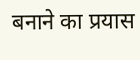बनाने का प्रयास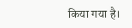किया गया है।